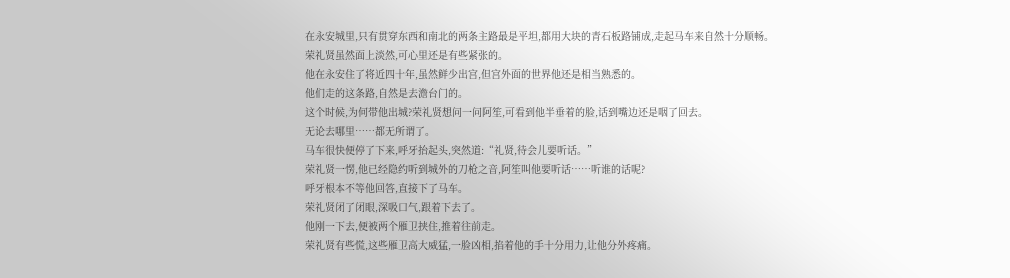在永安城里,只有贯穿东西和南北的两条主路最是平坦,都用大块的青石板路铺成,走起马车来自然十分顺畅。
荣礼贤虽然面上淡然,可心里还是有些紧张的。
他在永安住了将近四十年,虽然鲜少出宫,但宫外面的世界他还是相当熟悉的。
他们走的这条路,自然是去澹台门的。
这个时候,为何带他出城?荣礼贤想问一问阿笙,可看到他半垂着的脸,话到嘴边还是咽了回去。
无论去哪里……都无所谓了。
马车很快便停了下来,呼牙抬起头,突然道:“礼贤,待会儿要听话。”
荣礼贤一愣,他已经隐约听到城外的刀枪之音,阿笙叫他要听话……听谁的话呢?
呼牙根本不等他回答,直接下了马车。
荣礼贤闭了闭眼,深吸口气,跟着下去了。
他刚一下去,便被两个雁卫挟住,推着往前走。
荣礼贤有些慌,这些雁卫高大威猛,一脸凶相,掐着他的手十分用力,让他分外疼痛。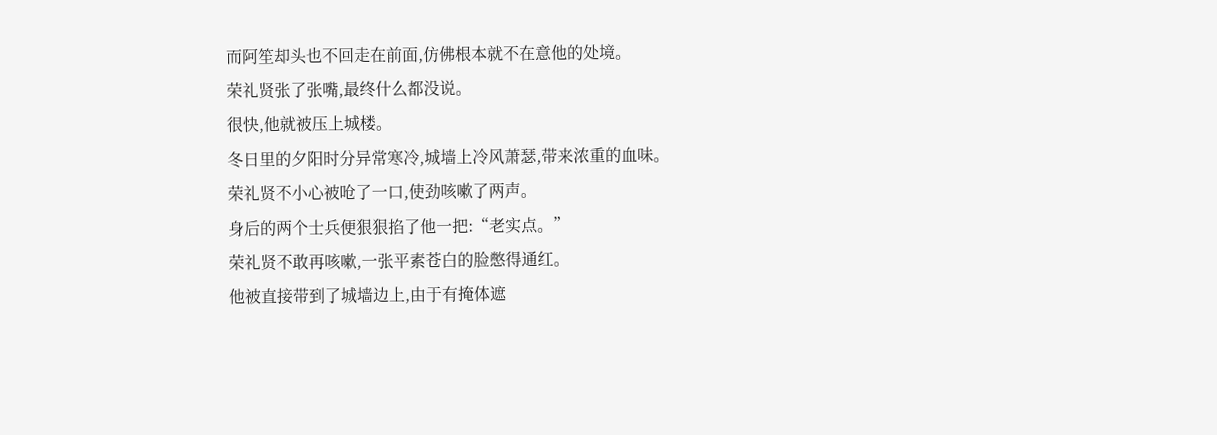而阿笙却头也不回走在前面,仿佛根本就不在意他的处境。
荣礼贤张了张嘴,最终什么都没说。
很快,他就被压上城楼。
冬日里的夕阳时分异常寒冷,城墙上冷风萧瑟,带来浓重的血味。
荣礼贤不小心被呛了一口,使劲咳嗽了两声。
身后的两个士兵便狠狠掐了他一把:“老实点。”
荣礼贤不敢再咳嗽,一张平素苍白的脸憋得通红。
他被直接带到了城墙边上,由于有掩体遮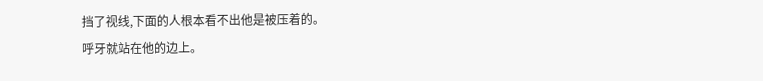挡了视线,下面的人根本看不出他是被压着的。
呼牙就站在他的边上。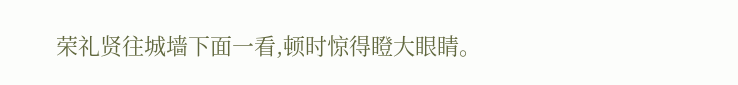荣礼贤往城墙下面一看,顿时惊得瞪大眼睛。